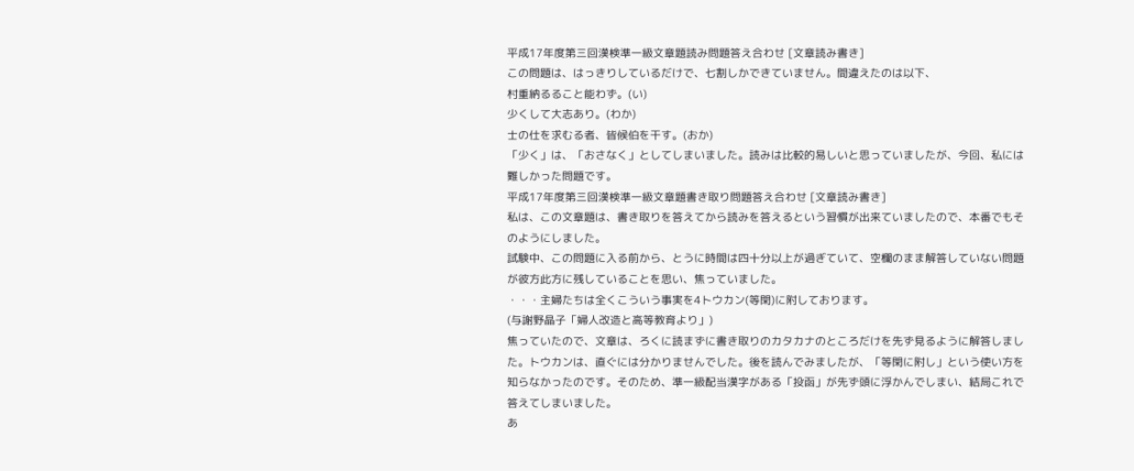平成17年度第三回漢検準一級文章題読み問題答え合わせ [文章読み書き]
この問題は、はっきりしているだけで、七割しかできていません。間違えたのは以下、
村重納るること能わず。(い)
少くして大志あり。(わか)
士の仕を求むる者、皆候伯を干す。(おか)
「少く」は、「おさなく」としてしまいました。読みは比較的易しいと思っていましたが、今回、私には難しかった問題です。
平成17年度第三回漢検準一級文章題書き取り問題答え合わせ [文章読み書き]
私は、この文章題は、書き取りを答えてから読みを答えるという習慣が出来ていましたので、本番でもそのようにしました。
試験中、この問題に入る前から、とうに時間は四十分以上が過ぎていて、空欄のまま解答していない問題が彼方此方に残していることを思い、焦っていました。
・・・主婦たちは全くこういう事実を4トウカン(等閑)に附しております。
(与謝野晶子「婦人改造と高等教育より」)
焦っていたので、文章は、ろくに読まずに書き取りのカタカナのところだけを先ず見るように解答しました。トウカンは、直ぐには分かりませんでした。後を読んでみましたが、「等閑に附し」という使い方を知らなかったのです。そのため、準一級配当漢字がある「投函」が先ず頭に浮かんでしまい、結局これで答えてしまいました。
あ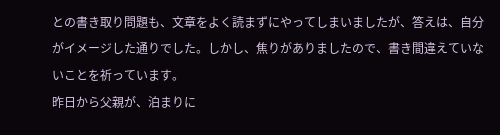との書き取り問題も、文章をよく読まずにやってしまいましたが、答えは、自分がイメージした通りでした。しかし、焦りがありましたので、書き間違えていないことを祈っています。
昨日から父親が、泊まりに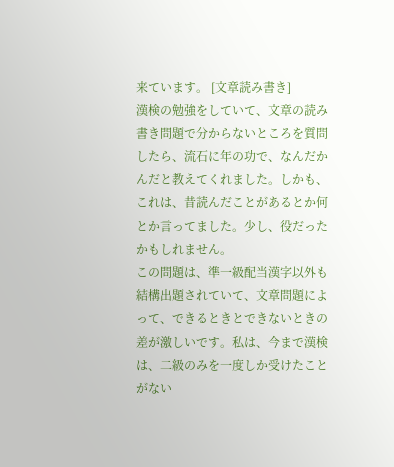来ています。 [文章読み書き]
漢検の勉強をしていて、文章の読み書き問題で分からないところを質問したら、流石に年の功で、なんだかんだと教えてくれました。しかも、これは、昔読んだことがあるとか何とか言ってました。少し、役だったかもしれません。
この問題は、準一級配当漢字以外も結構出題されていて、文章問題によって、できるときとできないときの差が激しいです。私は、今まで漢検は、二級のみを一度しか受けたことがない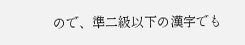ので、準二級以下の漢字でも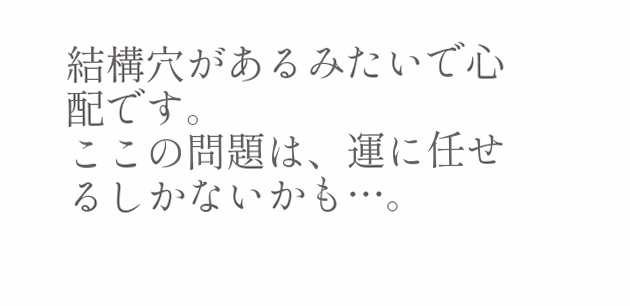結構穴があるみたいで心配です。
ここの問題は、運に任せるしかないかも…。